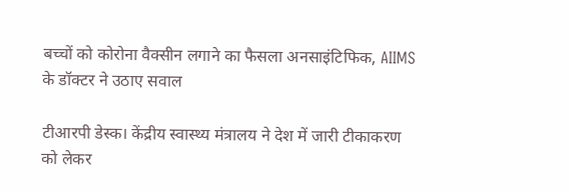बच्चों को कोरोना वैक्सीन लगाने का फैसला अनसाइंटिफिक, AIIMS के डॉक्टर ने उठाए सवाल

टीआरपी डेस्क। केंद्रीय स्वास्थ्य मंत्रालय ने देश में जारी टीकाकरण को लेकर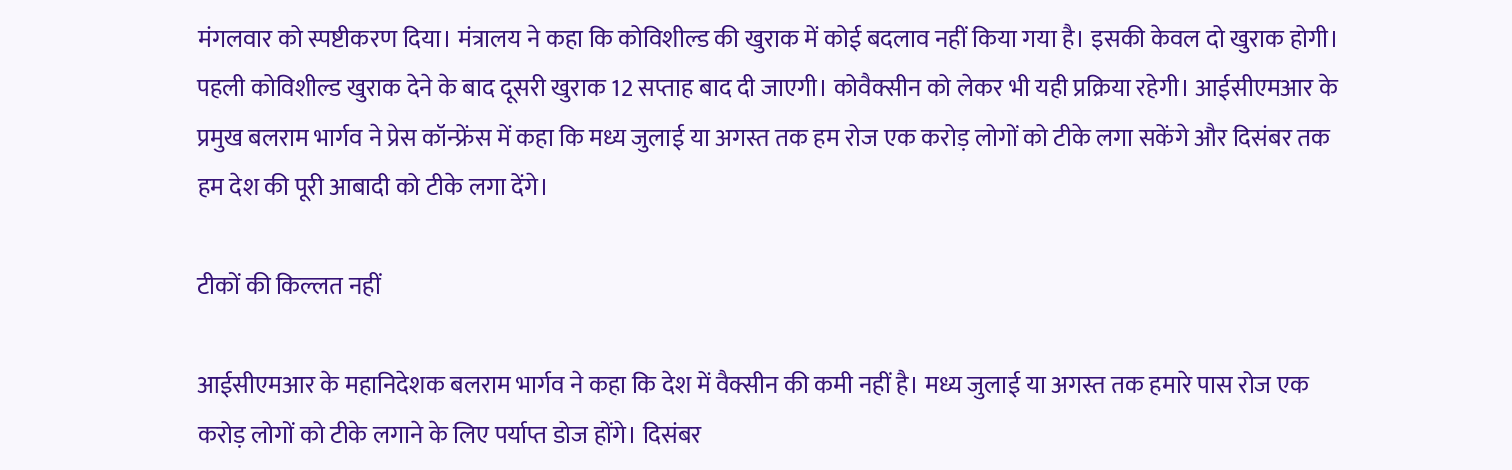मंगलवार को स्पष्टीकरण दिया। मंत्रालय ने कहा कि कोविशील्ड की खुराक में कोई बदलाव नहीं किया गया है। इसकी केवल दो खुराक होगी। पहली कोविशील्ड खुराक देने के बाद दूसरी खुराक 12 सप्ताह बाद दी जाएगी। कोवैक्सीन को लेकर भी यही प्रक्रिया रहेगी। आईसीएमआर के प्रमुख बलराम भार्गव ने प्रेस कॉन्फ्रेंस में कहा कि मध्य जुलाई या अगस्त तक हम रोज एक करोड़ लोगों को टीके लगा सकेंगे और दिसंबर तक हम देश की पूरी आबादी को टीके लगा देंगे।

टीकों की किल्लत नहीं

आईसीएमआर के महानिदेशक बलराम भार्गव ने कहा कि देश में वैक्सीन की कमी नहीं है। मध्य जुलाई या अगस्त तक हमारे पास रोज एक करोड़ लोगों को टीके लगाने के लिए पर्याप्त डोज होंगे। दिसंबर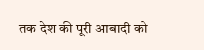तक देश की पूरी आबादी को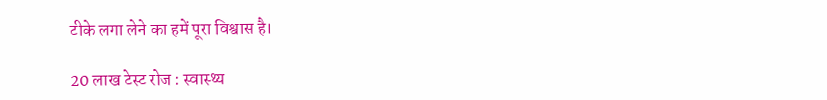टीके लगा लेने का हमें पूरा विश्वास है।

20 लाख टेस्ट रोज : स्वास्थ्य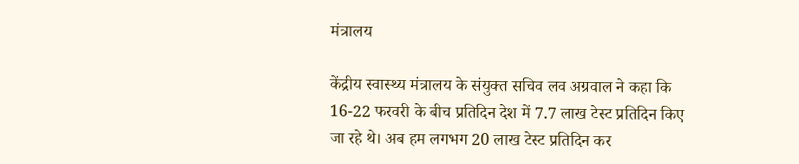मंत्रालय

केंद्रीय स्वास्थ्य मंत्रालय के संयुक्त सचिव लव अग्रवाल ने कहा कि 16-22 फरवरी के बीच प्रतिदिन देश में 7.7 लाख टेस्ट प्रतिदिन किए जा रहे थे। अब हम लगभग 20 लाख टेस्ट प्रतिदिन कर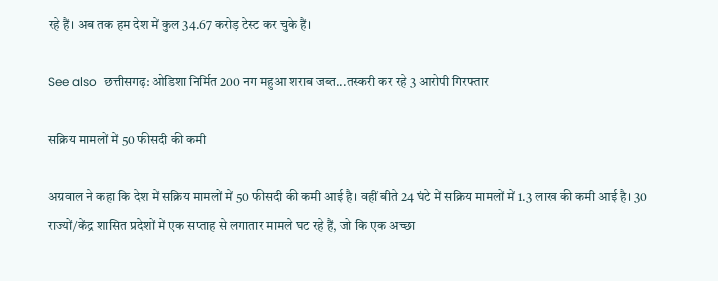रहे हैं। अब तक हम देश में कुल 34.67 करोड़ टेस्ट कर चुके हैं।

See also  छत्तीसगढ़: ओडिशा निर्मित 200 नग महुआ शराब जब्त...तस्करी कर रहे 3 आरोपी गिरफ्तार

सक्रिय मामलों में 50 फीसदी की कमी

अग्रवाल ने कहा कि देश में सक्रिय मामलों में 50 फीसदी की कमी आई है। वहीं बीते 24 घंटे में सक्रिय मामलों में 1.3 लाख की कमी आई है। 30 राज्यों/केंद्र शासित प्रदेशों में एक सप्ताह से लगातार मामले घट रहे हैं, जो कि एक अच्छा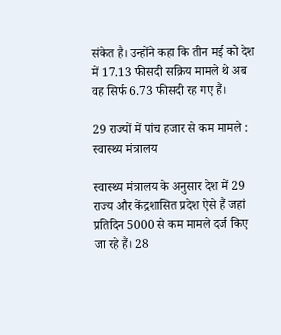संकेत है। उन्होंने कहा कि तीन मई को देश में 17.13 फीसदी सक्रिय मामले थे अब वह सिर्फ 6.73 फीसदी रह गए हैं।

29 राज्यों में पांच हजार से कम मामले : स्वास्थ्य मंत्रालय

स्वास्थ्य मंत्रालय के अनुसार देश में 29 राज्य और केंद्रशासित प्रदेश ऐसे हैं जहां प्रतिदिन 5000 से कम मामले दर्ज किए जा रहे हैं। 28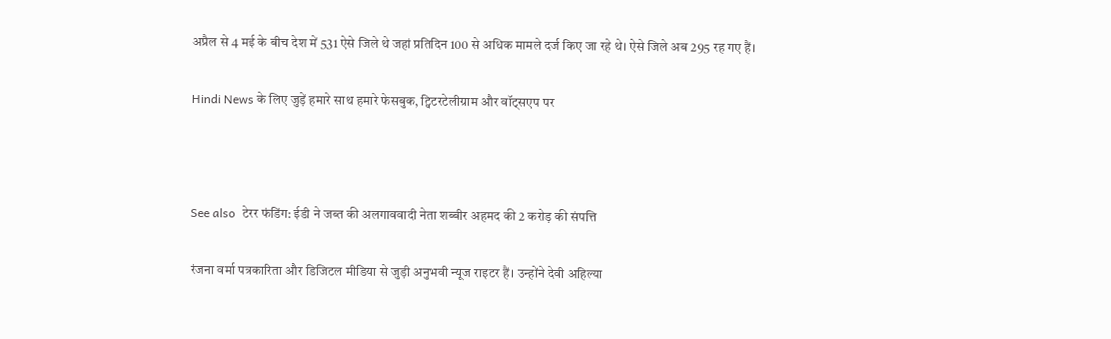अप्रैल से 4 मई के बीच देश में 531 ऐसे जिले थे जहां प्रतिदिन 100 से अधिक मामले दर्ज किए जा रहे थे। ऐसे जिले अब 295 रह गए हैं।

Hindi News के लिए जुड़ें हमारे साथ हमारे फेसबुक, ट्विटरटेलीग्राम और वॉट्सएप पर



See also  टेरर फंडिंग: ईडी ने जब्त की अलगाववादी नेता शब्बीर अहमद की 2 करोड़ की संपत्ति

रंजना वर्मा पत्रकारिता और डिजिटल मीडिया से जुड़ी अनुभवी न्यूज राइटर हैं। उन्होंने देवी अहिल्या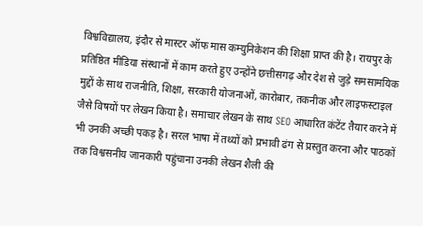विश्वविद्यालय, इंदौर से मास्टर ऑफ मास कम्युनिकेशन की शिक्षा प्राप्त की है। रायपुर के प्रतिष्ठित मीडिया संस्थानों में काम करते हुए उन्होंने छत्तीसगढ़ और देश से जुड़े समसामयिक मुद्दों के साथ राजनीति, शिक्षा, सरकारी योजनाओं, कारोबार, तकनीक और लाइफस्टाइल जैसे विषयों पर लेखन किया है। समाचार लेखन के साथ SEO आधारित कंटेंट तैयार करने में भी उनकी अच्छी पकड़ है। सरल भाषा में तथ्यों को प्रभावी ढंग से प्रस्तुत करना और पाठकों तक विश्वसनीय जानकारी पहुंचाना उनकी लेखन शैली की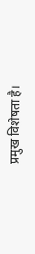प्रमुख विशेषता है।